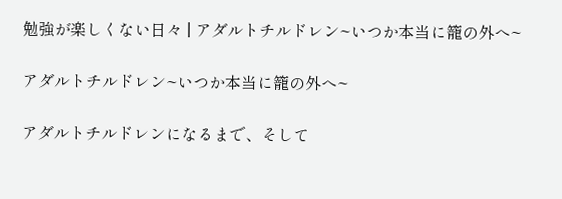勉強が楽しくない日々 | アダルトチルドレン~いつか本当に籠の外へ~

アダルトチルドレン~いつか本当に籠の外へ~

アダルトチルドレンになるまで、そして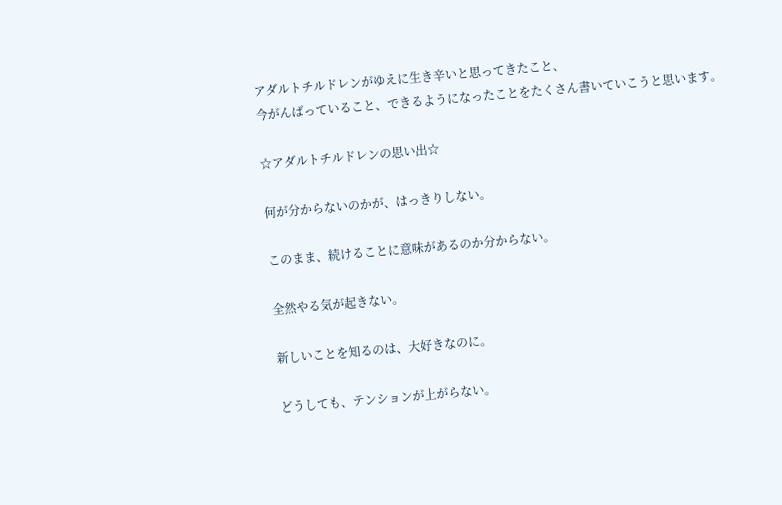アダルトチルドレンがゆえに生き辛いと思ってきたこと、
今がんばっていること、できるようになったことをたくさん書いていこうと思います。

☆アダルトチルドレンの思い出☆

何が分からないのかが、はっきりしない。

このまま、続けることに意味があるのか分からない。

全然やる気が起きない。

新しいことを知るのは、大好きなのに。

どうしても、テンションが上がらない。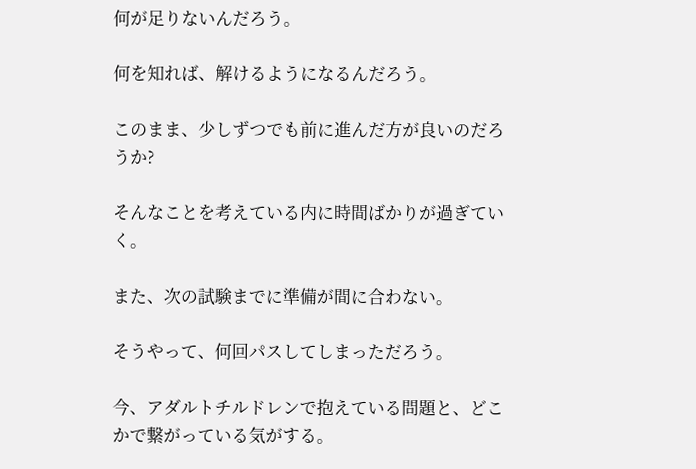何が足りないんだろう。

何を知れば、解けるようになるんだろう。

このまま、少しずつでも前に進んだ方が良いのだろうか?

そんなことを考えている内に時間ばかりが過ぎていく。

また、次の試験までに準備が間に合わない。

そうやって、何回パスしてしまっただろう。

今、アダルトチルドレンで抱えている問題と、どこかで繋がっている気がする。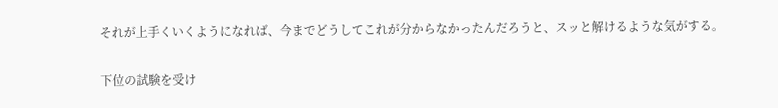それが上手くいくようになれば、今までどうしてこれが分からなかったんだろうと、スッと解けるような気がする。

下位の試験を受け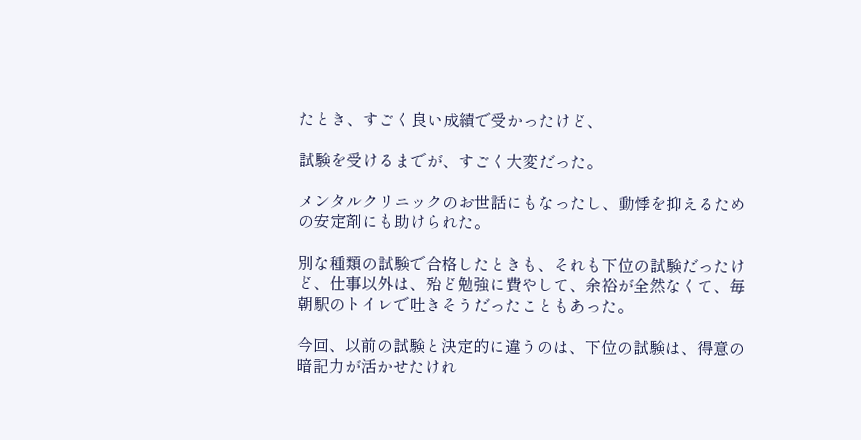たとき、すごく良い成績で受かったけど、

試験を受けるまでが、すごく大変だった。

メンタルクリニックのお世話にもなったし、動悸を抑えるための安定剤にも助けられた。

別な種類の試験で合格したときも、それも下位の試験だったけど、仕事以外は、殆ど勉強に費やして、余裕が全然なくて、毎朝駅のトイレで吐きそうだったこともあった。

今回、以前の試験と決定的に違うのは、下位の試験は、得意の暗記力が活かせたけれ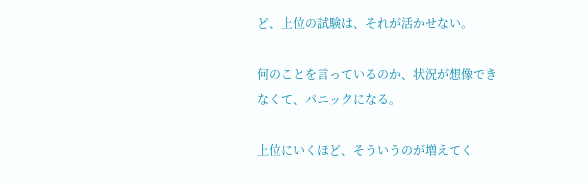ど、上位の試験は、それが活かせない。

何のことを言っているのか、状況が想像できなくて、パニックになる。

上位にいくほど、そういうのが増えてく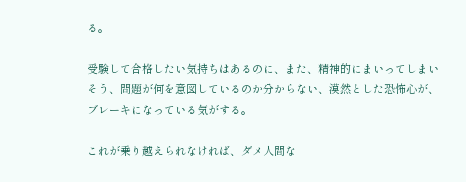る。

受験して合格したい気持ちはあるのに、また、精神的にまいってしまいそう、問題が何を意図しているのか分からない、漠然とした恐怖心が、ブレーキになっている気がする。

これが乗り越えられなければ、ダメ人間な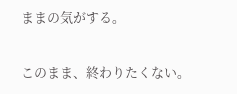ままの気がする。

このまま、終わりたくない。